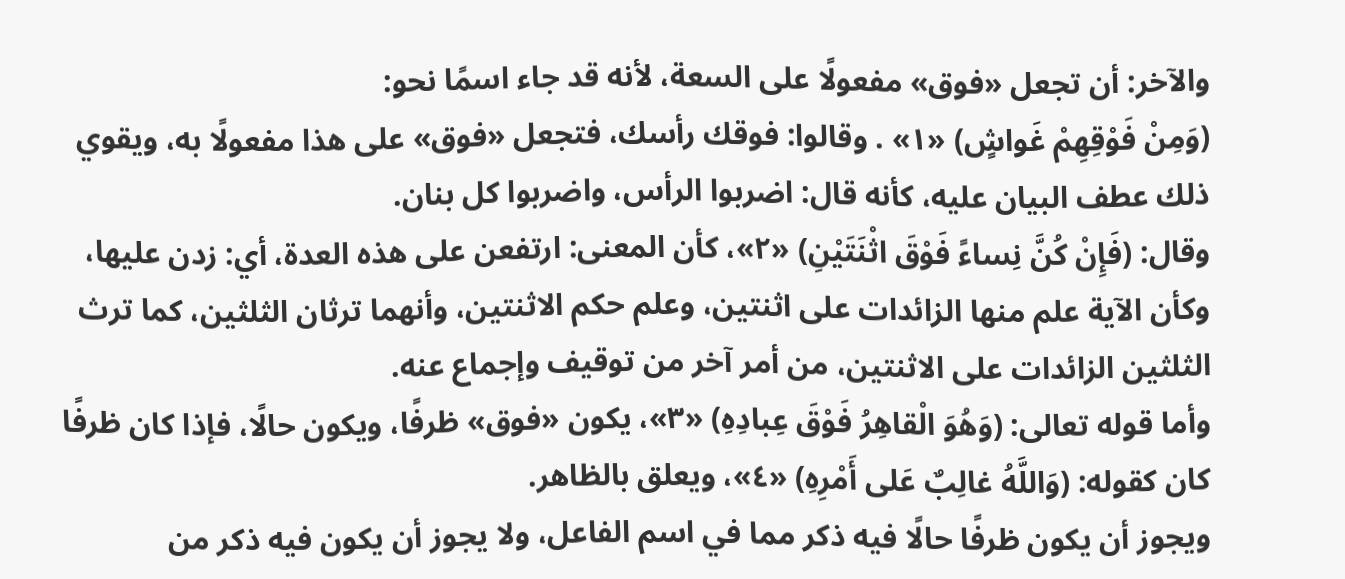والآخر: أن تجعل «فوق» مفعولًا على السعة، لأنه قد جاء اسمًا نحو:
(وَمِنْ فَوْقِهِمْ غَواشٍ) «١» . وقالوا: فوقك رأسك، فتجعل «فوق» على هذا مفعولًا به، ويقوي ذلك عطف البيان عليه، كأنه قال: اضربوا الرأس، واضربوا كل بنان.
وقال: (فَإِنْ كُنَّ نِساءً فَوْقَ اثْنَتَيْنِ) «٢»، كأن المعنى: ارتفعن على هذه العدة، أي: زدن عليها، وكأن الآية علم منها الزائدات على اثنتين، وعلم حكم الاثنتين، وأنهما ترثان الثلثين، كما ترث الثلثين الزائدات على الاثنتين، من أمر آخر من توقيف وإجماع عنه.
وأما قوله تعالى: (وَهُوَ الْقاهِرُ فَوْقَ عِبادِهِ) «٣»، يكون «فوق» ظرفًا، ويكون حالًا، فإذا كان ظرفًا كان كقوله: (وَاللَّهُ غالِبٌ عَلى أَمْرِهِ) «٤»، ويعلق بالظاهر.
ويجوز أن يكون ظرفًا حالًا فيه ذكر مما في اسم الفاعل، ولا يجوز أن يكون فيه ذكر من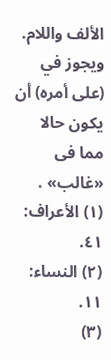الألف واللام.
ويجوز في (على أمره) أن يكون حالا مما فى «غالب» .
(١) الأعراف: ٤١.
(٢) النساء: ١١.
(٣)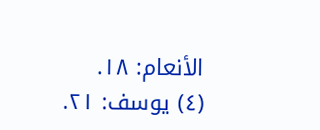الأنعام: ١٨.
(٤) يوسف: ٢١.